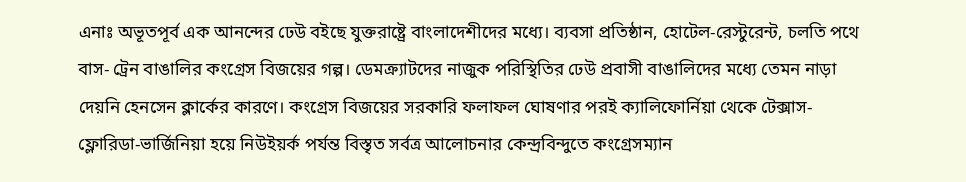এনাঃ অভূতপূর্ব এক আনন্দের ঢেউ বইছে যুক্তরাষ্ট্রে বাংলাদেশীদের মধ্যে। ব্যবসা প্রতিষ্ঠান, হোটেল-রেস্টুরেন্ট, চলতি পথে বাস- ট্রেন বাঙালির কংগ্রেস বিজয়ের গল্প। ডেমক্র্যাটদের নাজুক পরিস্থিতির ঢেউ প্রবাসী বাঙালিদের মধ্যে তেমন নাড়া দেয়নি হেনসেন ক্লার্কের কারণে। কংগ্রেস বিজয়ের সরকারি ফলাফল ঘোষণার পরই ক্যালিফোর্নিয়া থেকে টেক্সাস-ফ্লোরিডা-ভার্জিনিয়া হয়ে নিউইয়র্ক পর্যন্ত বিস্তৃত সর্বত্র আলোচনার কেন্দ্রবিন্দুতে কংগ্রেসম্যান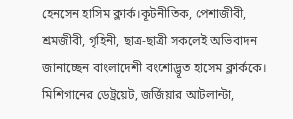হেনসেন হাসিম ক্লার্ক।কূটনীতিক, পেশাজীবী, শ্রমজীবী, গৃহিনী, ছাত্র-ছাত্রী সকলেই অভিবাদন জানাচ্ছেন বাংলাদেশী বংশোদ্ভূত হাসেম ক্লার্ককে। মিশিগানের ডেট্রয়েট, জর্জিয়ার আটলান্টা,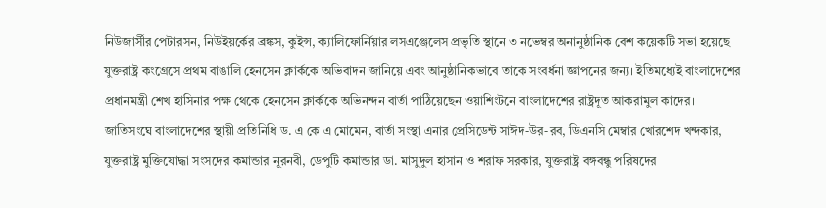নিউজার্সীর পেটারসন, নিউইয়র্কের ব্রঙ্কস, কুইন্স, ক্যালিফোর্নিয়ার লসএঞ্জেলেস প্রভৃতি স্থানে ৩ নভেম্বর অনানুষ্ঠানিক বেশ কয়েকটি সভা হয়েছে যুক্তরাষ্ট্র কংগ্রেসে প্রথম বাঙালি হেনসেন ক্লার্ককে অভিবাদন জানিয়ে এবং আনুষ্ঠানিকভাবে তাকে সংবর্ধনা জ্ঞাপনের জন্য। ইতিমধ্যেই বাংলাদেশের প্রধানমন্ত্রী শেখ হাসিনার পক্ষ থেকে হেনসেন ক্লার্ককে অভিনন্দন বার্তা পাঠিয়েছেন ওয়াশিংটনে বাংলাদেশের রাষ্ট্রদূত আকরামুল কাদের। জাতিসংঘে বাংলাদেশের স্থায়ী প্রতিনিধি ড. এ কে এ মোমেন, বার্তা সংস্থা এনার প্রেসিডেন্ট সাঈদ-উর-রব, ডিএনসি মেম্বার খোরশেদ খন্দকার, যুক্তরাষ্ট্র মুক্তিযোদ্ধা সংসদের কমান্ডার নূরনবী, ডেপুটি কমান্ডার ডা. মাসুদুল হাসান ও শরাফ সরকার, যুক্তরাষ্ট্র বঙ্গবন্ধু পরিষদের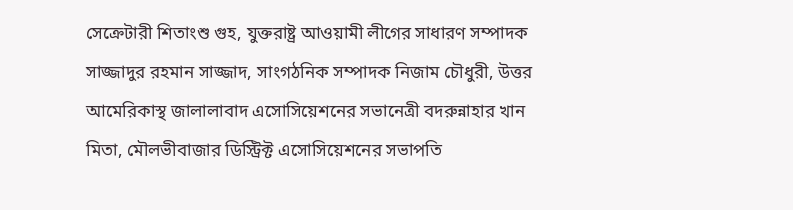সেক্রেটারী শিতাংশু গুহ, যুক্তরাষ্ট্র আওয়ামী লীগের সাধারণ সম্পাদক সাজ্জাদুর রহমান সাজ্জাদ, সাংগঠনিক সম্পাদক নিজাম চৌধুরী, উত্তর আমেরিকাস্থ জালালাবাদ এসোসিয়েশনের সভানেত্রী বদরুন্নাহার খান মিতা, মৌলভীবাজার ডিস্ট্রিক্ট এসোসিয়েশনের সভাপতি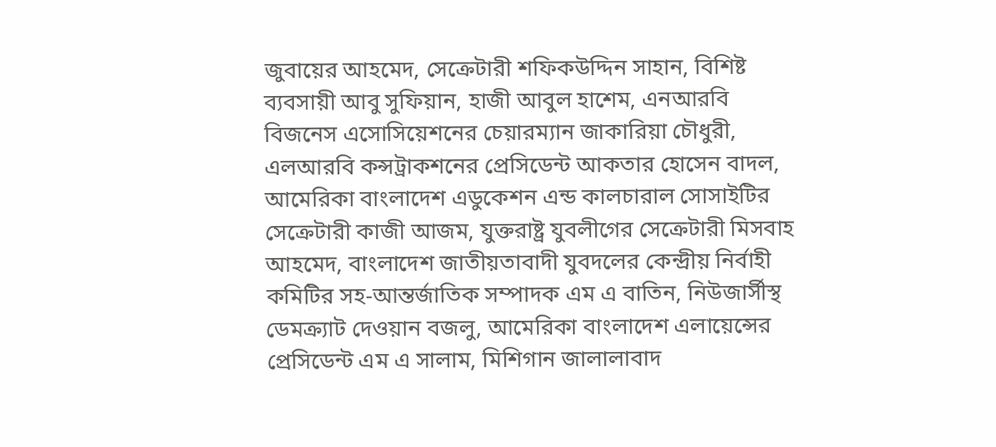জুবায়ের আহমেদ, সেক্রেটারী শফিকউদ্দিন সাহান, বিশিষ্ট ব্যবসায়ী আবু সুফিয়ান, হাজী আবুল হাশেম, এনআরবি বিজনেস এসোসিয়েশনের চেয়ারম্যান জাকারিয়া চৌধুরী, এলআরবি কন্সট্রাকশনের প্রেসিডেন্ট আকতার হোসেন বাদল, আমেরিকা বাংলাদেশ এডুকেশন এন্ড কালচারাল সোসাইটির সেক্রেটারী কাজী আজম, যুক্তরাষ্ট্র যুবলীগের সেক্রেটারী মিসবাহ আহমেদ, বাংলাদেশ জাতীয়তাবাদী যুবদলের কেন্দ্রীয় নির্বাহী কমিটির সহ-আন্তর্জাতিক সম্পাদক এম এ বাতিন, নিউজার্সীস্থ ডেমক্র্যাট দেওয়ান বজলু, আমেরিকা বাংলাদেশ এলায়েন্সের প্রেসিডেন্ট এম এ সালাম, মিশিগান জালালাবাদ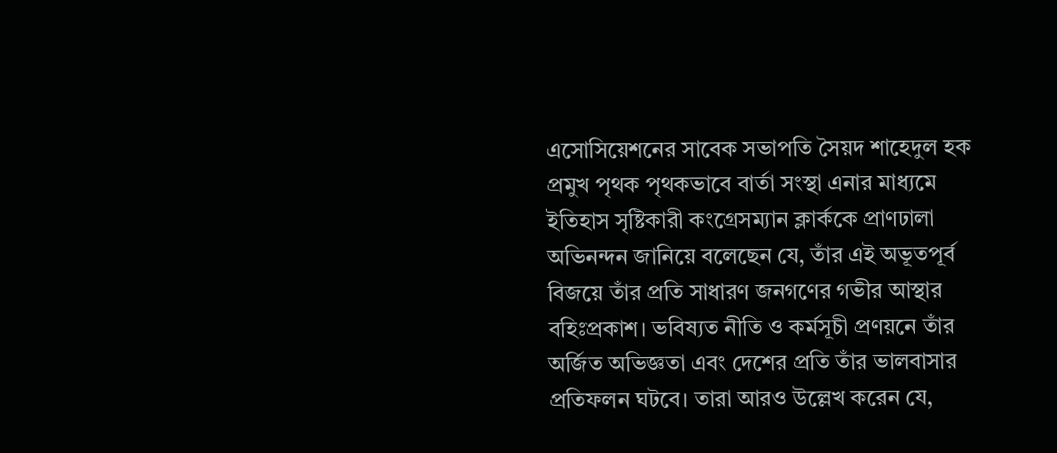এসোসিয়েশনের সাবেক সভাপতি সৈয়দ শাহেদুল হক প্রমুখ পৃথক পৃথকভাবে বার্তা সংস্থা এনার মাধ্যমে ইতিহাস সৃষ্টিকারী কংগ্রেসম্যান ক্লার্ককে প্রাণঢালা অভিনন্দন জানিয়ে বলেছেন যে, তাঁর এই অভূতপূর্ব বিজয়ে তাঁর প্রতি সাধারণ জনগণের গভীর আস্থার বহিঃপ্রকাশ। ভবিষ্যত নীতি ও কর্মসূচী প্রণয়নে তাঁর অর্জিত অভিজ্ঞতা এবং দেশের প্রতি তাঁর ভালবাসার প্রতিফলন ঘটবে। তারা আরও উল্লেখ করেন যে,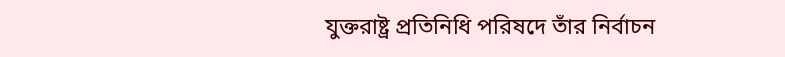যুক্তরাষ্ট্র প্রতিনিধি পরিষদে তাঁর নির্বাচন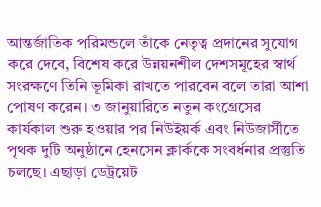আন্তর্জাতিক পরিমন্ডলে তাঁকে নেতৃত্ব প্রদানের সুযোগ করে দেবে, বিশেষ করে উন্নয়নশীল দেশসমূহের স্বার্থ সংরক্ষণে তিনি ভূমিকা রাখতে পারবেন বলে তারা আশা পোষণ করেন। ৩ জানুয়ারিতে নতুন কংগ্রেসের কার্যকাল শুরু হওয়ার পর নিউইয়র্ক এবং নিউজার্সীতে পৃথক দুটি অনুষ্ঠানে হেনসেন ক্লার্ককে সংবর্ধনার প্রস্তুতি চলছে। এছাড়া ডেট্রয়েট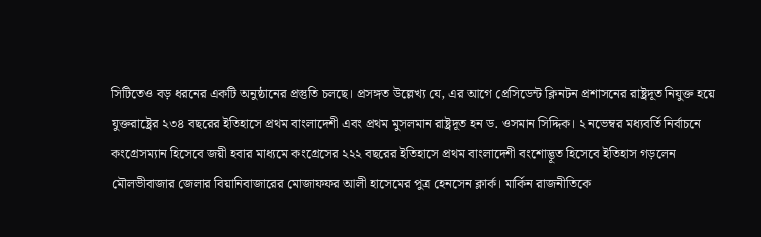সিটিতেও বড় ধরনের একটি অনুষ্ঠানের প্রস্তুতি চলছে। প্রসঙ্গত উল্লেখ্য যে, এর আগে প্রেসিডেন্ট ক্লিনটন প্রশাসনের রাষ্ট্রদূত নিযুক্ত হয়ে যুক্তরাষ্ট্রের ২৩৪ বছরের ইতিহাসে প্রথম বাংলাদেশী এবং প্রথম মুসলমান রাষ্ট্রদূত হন ড. ওসমান সিদ্দিক। ২ নভেম্বর মধ্যবর্তি নির্বাচনে কংগ্রেসম্যান হিসেবে জয়ী হবার মাধ্যমে কংগ্রেসের ২২২ বছরের ইতিহাসে প্রথম বাংলাদেশী বংশোদ্ভূত হিসেবে ইতিহাস গড়লেন মৌলভীবাজার জেলার বিয়ানিবাজারের মোজাফফর আলী হাসেমের পুত্র হেনসেন ক্লার্ক। মার্কিন রাজনীতিকে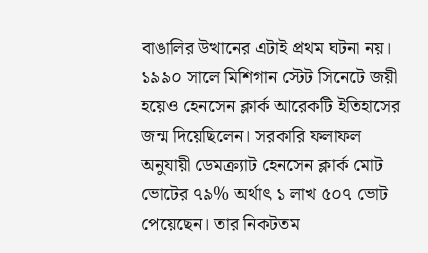বাঙালির উত্থানের এটাই প্রথম ঘটনা নয়। ১৯৯০ সালে মিশিগান স্টেট সিনেটে জয়ী হয়েও হেনসেন ক্লার্ক আরেকটি ইতিহাসের জন্ম দিয়েছিলেন। সরকারি ফলাফল অনুযায়ী ডেমক্র্যাট হেনসেন ক্লার্ক মোট ভোটের ৭৯% অর্থাৎ ১ লাখ ৫০৭ ভোট পেয়েছেন। তার নিকটতম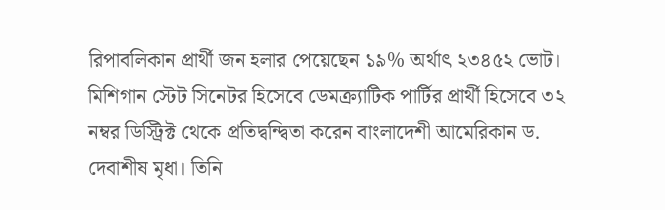রিপাবলিকান প্রার্থী জন হলার পেয়েছেন ১৯% অর্থাৎ ২৩৪৫২ ভোট। মিশিগান স্টেট সিনেটর হিসেবে ডেমক্র্যাটিক পার্টির প্রার্থী হিসেবে ৩২ নম্বর ডিস্ট্রিক্ট থেকে প্রতিদ্বন্দ্বিতা করেন বাংলাদেশী আমেরিকান ড. দেবাশীষ মৃধা। তিনি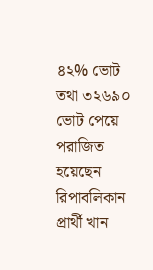৪২% ভোট তথা ৩২৬৯০ ভোট পেয়ে পরাজিত হয়েছেন রিপাবলিকান প্রার্থী খান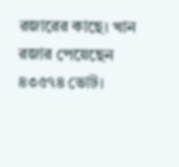রজারের কাছে। খান রজার পেয়েছেন ৪৩৫৭৪ ভোট।